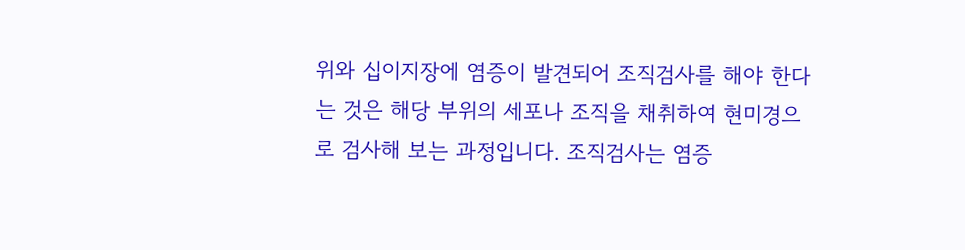위와 십이지장에 염증이 발견되어 조직검사를 해야 한다는 것은 해당 부위의 세포나 조직을 채취하여 현미경으로 검사해 보는 과정입니다. 조직검사는 염증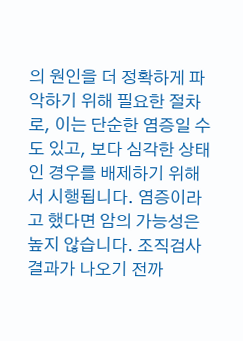의 원인을 더 정확하게 파악하기 위해 필요한 절차로, 이는 단순한 염증일 수도 있고, 보다 심각한 상태인 경우를 배제하기 위해서 시행됩니다. 염증이라고 했다면 암의 가능성은 높지 않습니다. 조직검사 결과가 나오기 전까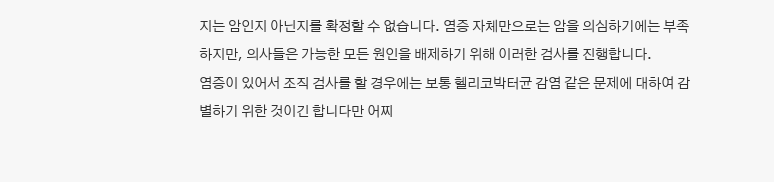지는 암인지 아닌지를 확정할 수 없습니다. 염증 자체만으로는 암을 의심하기에는 부족하지만, 의사들은 가능한 모든 원인을 배제하기 위해 이러한 검사를 진행합니다.
염증이 있어서 조직 검사를 할 경우에는 보통 헬리코박터균 감염 같은 문제에 대하여 감별하기 위한 것이긴 합니다만 어찌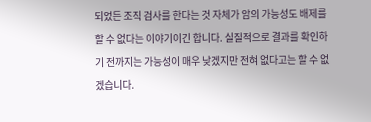되었든 조직 검사를 한다는 것 자체가 암의 가능성도 배제를 할 수 없다는 이야기이긴 합니다. 실질적으로 결과를 확인하기 전까지는 가능성이 매우 낮겠지만 전혀 없다고는 할 수 없겠습니다.